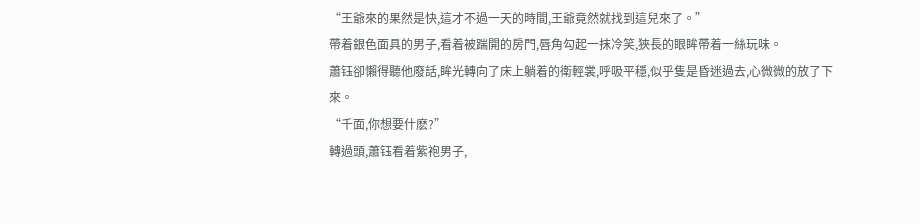“王爺來的果然是快,這才不過一天的時間,王爺竟然就找到這兒來了。”
帶着銀色面具的男子,看着被踹開的房門,唇角勾起一抹冷笑,狹長的眼眸帶着一絲玩味。
蕭钰卻懶得聽他廢話,眸光轉向了床上躺着的衛輕裳,呼吸平穩,似乎隻是昏迷過去,心微微的放了下來。
“千面,你想要什麽?”
轉過頭,蕭钰看着紫袍男子,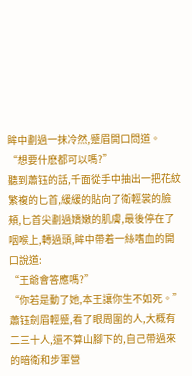眸中劃過一抹冷然,蹙眉開口問道。
“想要什麽都可以嗎?”
聽到蕭钰的話,千面從手中抽出一把花紋繁複的匕首,緩緩的貼向了衛輕裳的臉頰,匕首尖劃過嬌嫩的肌膚,最後停在了咽喉上,轉過頭,眸中帶着一絲嗜血的開口說道:
“王爺會答應嗎?”
“你若是動了她,本王讓你生不如死。”
蕭钰劍眉輕蹙,看了眼周圍的人,大概有二三十人,還不算山腳下的,自己帶過來的暗衛和步軍營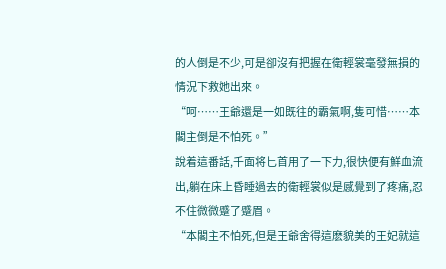的人倒是不少,可是卻沒有把握在衛輕裳毫發無損的情況下救她出來。
“呵……王爺還是一如既往的霸氣啊,隻可惜……本閣主倒是不怕死。”
說着這番話,千面将匕首用了一下力,很快便有鮮血流出,躺在床上昏睡過去的衛輕裳似是感覺到了疼痛,忍不住微微蹙了蹙眉。
“本閣主不怕死,但是王爺舍得這麽貌美的王妃就這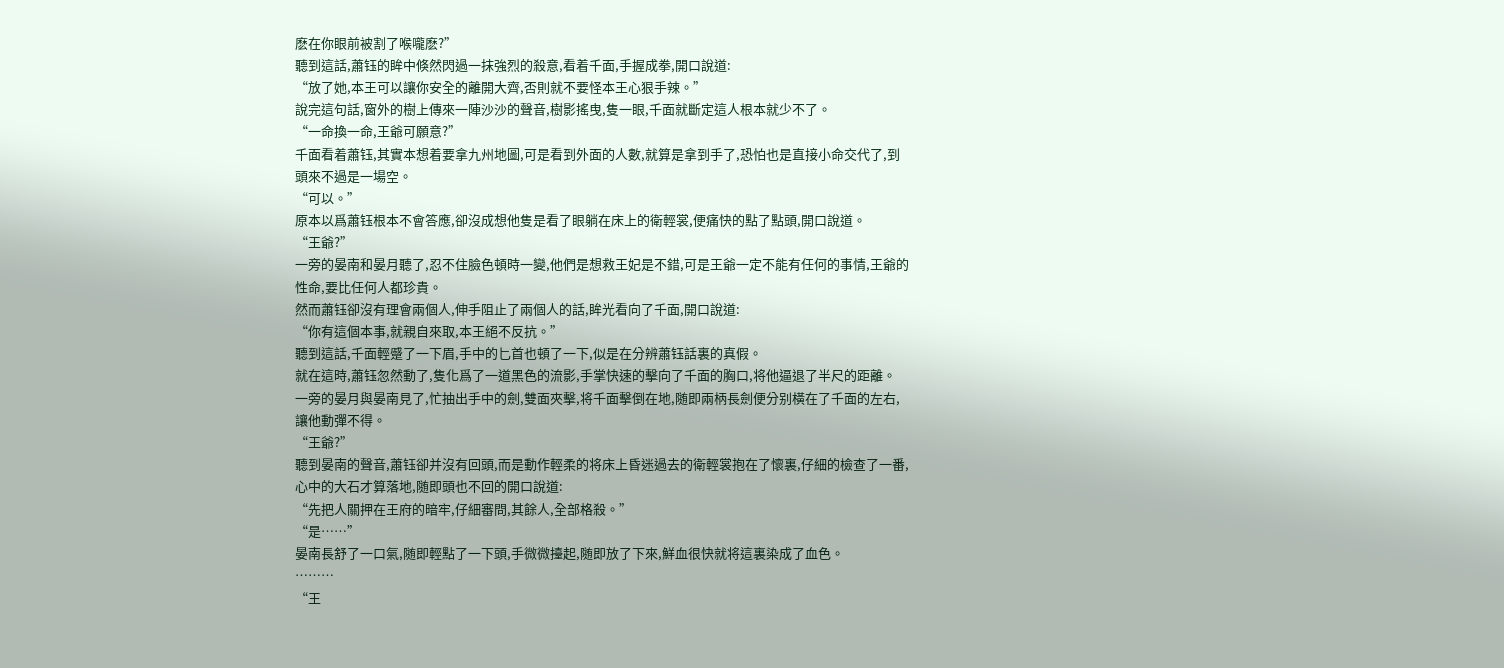麽在你眼前被割了喉嚨麽?”
聽到這話,蕭钰的眸中倏然閃過一抹強烈的殺意,看着千面,手握成拳,開口說道:
“放了她,本王可以讓你安全的離開大齊,否則就不要怪本王心狠手辣。”
說完這句話,窗外的樹上傳來一陣沙沙的聲音,樹影搖曳,隻一眼,千面就斷定這人根本就少不了。
“一命換一命,王爺可願意?”
千面看着蕭钰,其實本想着要拿九州地圖,可是看到外面的人數,就算是拿到手了,恐怕也是直接小命交代了,到頭來不過是一場空。
“可以。”
原本以爲蕭钰根本不會答應,卻沒成想他隻是看了眼躺在床上的衛輕裳,便痛快的點了點頭,開口說道。
“王爺?”
一旁的晏南和晏月聽了,忍不住臉色頓時一變,他們是想救王妃是不錯,可是王爺一定不能有任何的事情,王爺的性命,要比任何人都珍貴。
然而蕭钰卻沒有理會兩個人,伸手阻止了兩個人的話,眸光看向了千面,開口說道:
“你有這個本事,就親自來取,本王絕不反抗。”
聽到這話,千面輕蹙了一下眉,手中的匕首也頓了一下,似是在分辨蕭钰話裏的真假。
就在這時,蕭钰忽然動了,隻化爲了一道黑色的流影,手掌快速的擊向了千面的胸口,将他逼退了半尺的距離。
一旁的晏月與晏南見了,忙抽出手中的劍,雙面夾擊,将千面擊倒在地,随即兩柄長劍便分别橫在了千面的左右,讓他動彈不得。
“王爺?”
聽到晏南的聲音,蕭钰卻并沒有回頭,而是動作輕柔的将床上昏迷過去的衛輕裳抱在了懷裏,仔細的檢查了一番,心中的大石才算落地,随即頭也不回的開口說道:
“先把人關押在王府的暗牢,仔細審問,其餘人,全部格殺。”
“是……”
晏南長舒了一口氣,随即輕點了一下頭,手微微擡起,随即放了下來,鮮血很快就将這裏染成了血色。
………
“王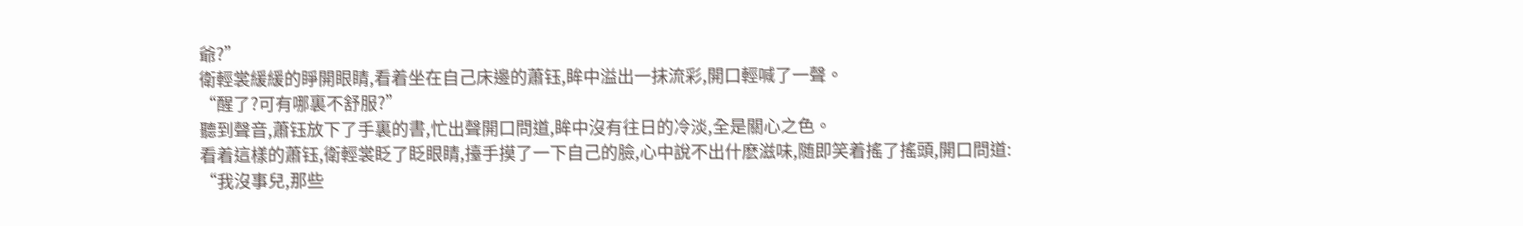爺?”
衛輕裳緩緩的睜開眼睛,看着坐在自己床邊的蕭钰,眸中溢出一抹流彩,開口輕喊了一聲。
“醒了?可有哪裏不舒服?”
聽到聲音,蕭钰放下了手裏的書,忙出聲開口問道,眸中沒有往日的冷淡,全是關心之色。
看着這樣的蕭钰,衛輕裳眨了眨眼睛,擡手摸了一下自己的臉,心中說不出什麽滋味,随即笑着搖了搖頭,開口問道:
“我沒事兒,那些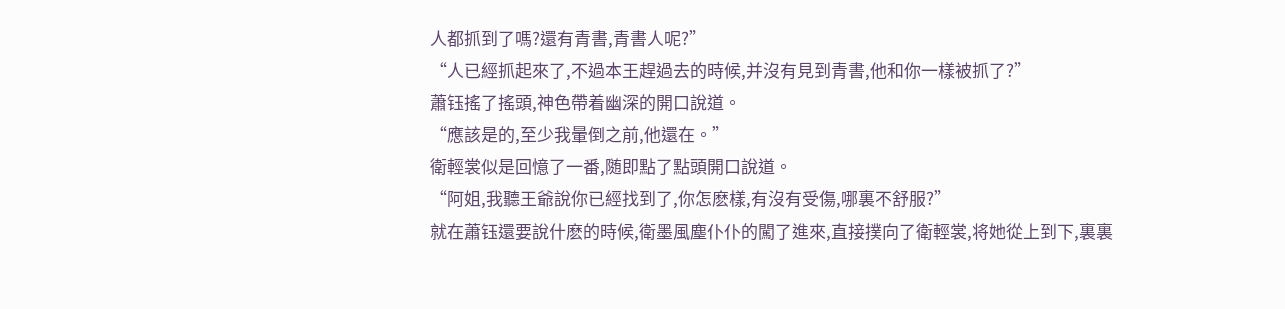人都抓到了嗎?還有青書,青書人呢?”
“人已經抓起來了,不過本王趕過去的時候,并沒有見到青書,他和你一樣被抓了?”
蕭钰搖了搖頭,神色帶着幽深的開口說道。
“應該是的,至少我暈倒之前,他還在。”
衛輕裳似是回憶了一番,随即點了點頭開口說道。
“阿姐,我聽王爺說你已經找到了,你怎麽樣,有沒有受傷,哪裏不舒服?”
就在蕭钰還要說什麽的時候,衛墨風塵仆仆的闖了進來,直接撲向了衛輕裳,将她從上到下,裏裏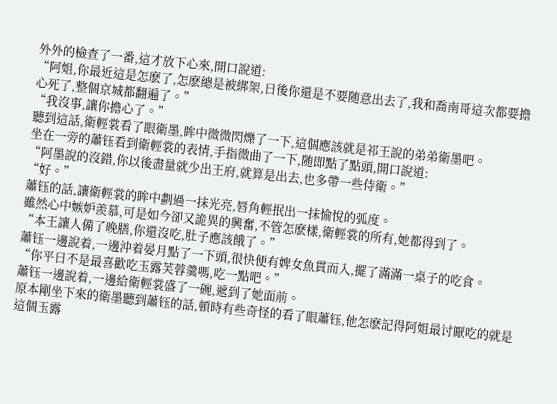外外的檢查了一番,這才放下心來,開口說道:
“阿姐,你最近這是怎麽了,怎麽總是被綁架,日後你還是不要随意出去了,我和喬南哥這次都要擔心死了,整個京城都翻遍了。”
“我沒事,讓你擔心了。”
聽到這話,衛輕裳看了眼衛墨,眸中微微閃爍了一下,這個應該就是祁王說的弟弟衛墨吧。
坐在一旁的蕭钰看到衛輕裳的表情,手指微曲了一下,随即點了點頭,開口說道:
“阿墨說的沒錯,你以後盡量就少出王府,就算是出去,也多帶一些侍衛。”
“好。”
蕭钰的話,讓衛輕裳的眸中劃過一抹光亮,唇角輕抿出一抹愉悅的弧度。
雖然心中嫉妒羨慕,可是如今卻又詭異的興奮,不管怎麽樣,衛輕裳的所有,她都得到了。
“本王讓人備了晚膳,你還沒吃,肚子應該餓了。”
蕭钰一邊說着,一邊沖着晏月點了一下頭,很快便有婢女魚貫而入,擺了滿滿一桌子的吃食。
“你平日不是最喜歡吃玉露芙蓉羹嗎,吃一點吧。”
蕭钰一邊說着,一邊給衛輕裳盛了一碗,遞到了她面前。
原本剛坐下來的衛墨聽到蕭钰的話,頓時有些奇怪的看了眼蕭钰,他怎麽記得阿姐最讨厭吃的就是這個玉露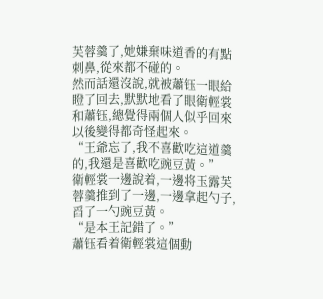芙蓉羹了,她嫌棄味道香的有點刺鼻,從來都不碰的。
然而話還沒說,就被蕭钰一眼給瞪了回去,默默地看了眼衛輕裳和蕭钰,總覺得兩個人似乎回來以後變得都奇怪起來。
“王爺忘了,我不喜歡吃這道羹的,我還是喜歡吃豌豆黃。”
衛輕裳一邊說着,一邊将玉露芙蓉羹推到了一邊,一邊拿起勺子,舀了一勺豌豆黃。
“是本王記錯了。”
蕭钰看着衛輕裳這個動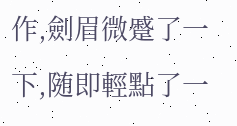作,劍眉微蹙了一下,随即輕點了一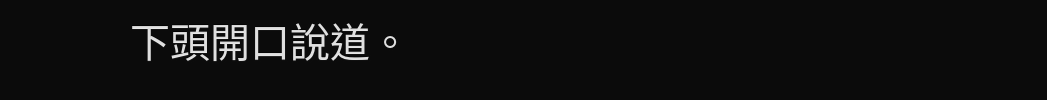下頭開口說道。